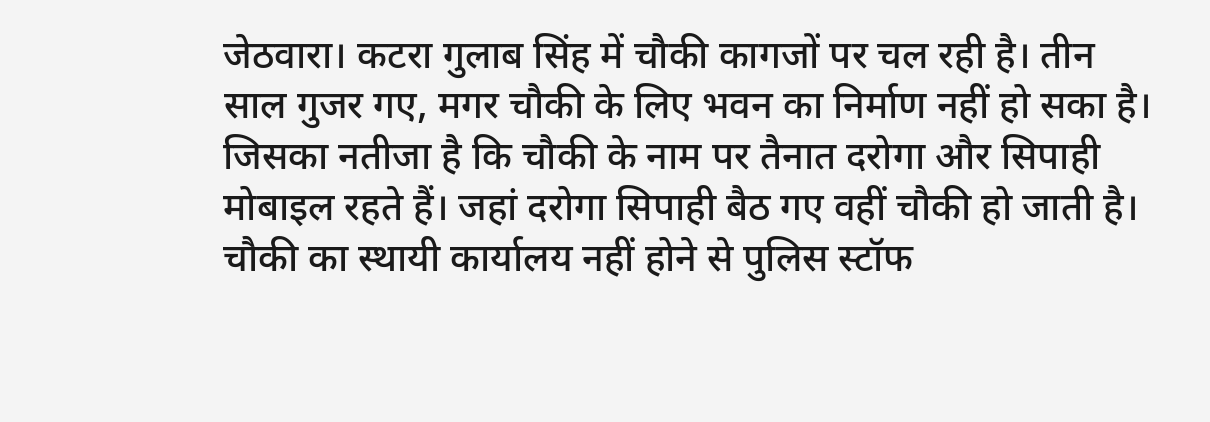जेठवारा। कटरा गुलाब सिंह में चौकी कागजों पर चल रही है। तीन साल गुजर गए, मगर चौकी के लिए भवन का निर्माण नहीं हो सका है। जिसका नतीजा है कि चौकी के नाम पर तैनात दरोगा और सिपाही मोबाइल रहते हैं। जहां दरोगा सिपाही बैठ गए वहीं चौकी हो जाती है। चौकी का स्थायी कार्यालय नहीं होने से पुलिस स्टॉफ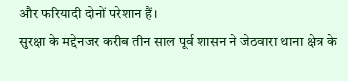और फरियादी दोनों परेशान हैं।
सुरक्षा के मद्देनजर करीब तीन साल पूर्व शासन ने जेठवारा थाना क्षेत्र के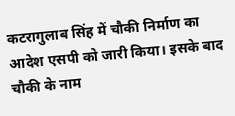कटरागुलाब सिंह में चौकी निर्माण का आदेश एसपी को जारी किया। इसके बाद चौकी के नाम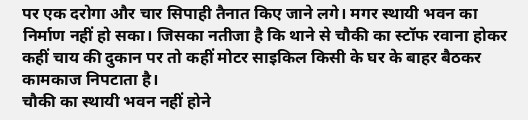पर एक दरोगा और चार सिपाही तैनात किए जाने लगे। मगर स्थायी भवन का निर्माण नहीं हो सका। जिसका नतीजा है कि थाने से चौकी का स्टॉफ रवाना होकर कहीं चाय की दुकान पर तो कहीं मोटर साइकिल किसी के घर के बाहर बैठकर कामकाज निपटाता है।
चौकी का स्थायी भवन नहीं होने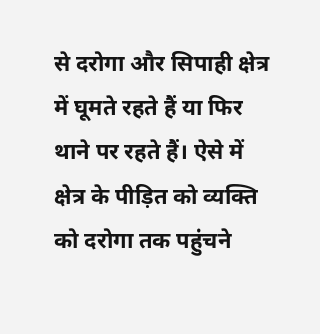से दरोगा और सिपाही क्षेत्र में घूमते रहते हैं या फिर थाने पर रहते हैं। ऐसे में क्षेत्र के पीड़ित को व्यक्ति को दरोगा तक पहुंचने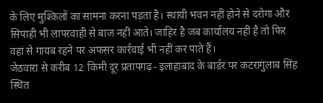के लिए मुश्किलों का सामना करना पड़ता है। स्थायी भवन नहीं होने से दरोगा और सिपाही भी लापरवाही से बाज नहीं आते। जाहिर है जब कार्यालय नहीं है तो फिर वहां से गायब रहने पर अफसर कार्रवाई भी नहीं कर पाते हैं।
जेठवारा से करीब 12 किमी दूर प्रतापगढ़- इलाहाबाद के बार्डर पर कटरागुलाब सिंह स्थित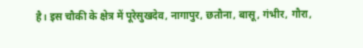है। इस चौकी के क्षेत्र में पूरेसुखदेव, नागापुर, छतौना, बासू, गंभीर, गौरा,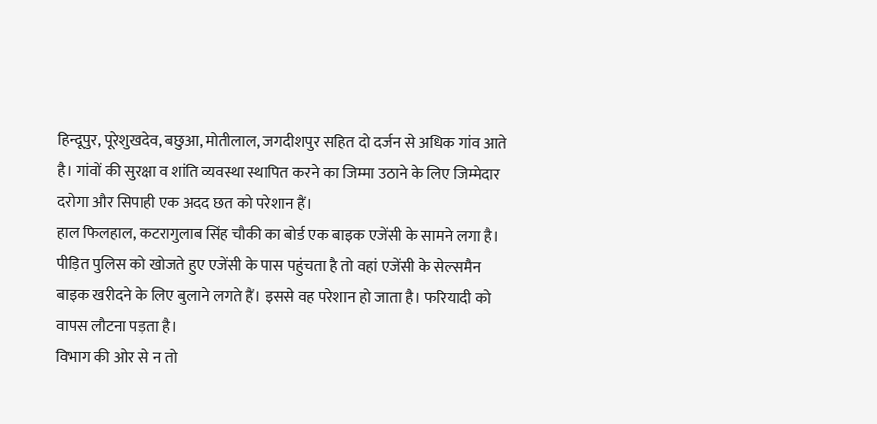हिन्दूपुर, पूरेशुखदेव, बछुआ, मोतीलाल, जगदीशपुर सहित दो दर्जन से अधिक गांव आते है। गांवों की सुरक्षा व शांति व्यवस्था स्थापित करने का जिम्मा उठाने के लिए जिम्मेदार दरोगा और सिपाही एक अदद छत को परेशान हैं।
हाल फिलहाल, कटरागुलाब सिंह चौकी का बोर्ड एक बाइक एजेंसी के सामने लगा है। पीड़ित पुलिस को खोजते हुए एजेंसी के पास पहुंचता है तो वहां एजेंसी के सेल्समैन बाइक खरीदने के लिए बुलाने लगते हैं। इससे वह परेशान हो जाता है। फरियादी को वापस लौटना पड़ता है।
विभाग की ओर से न तो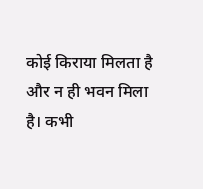कोई किराया मिलता है और न ही भवन मिला है। कभी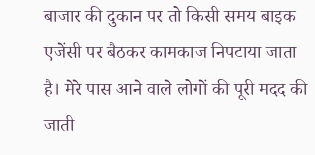बाजार की दुकान पर तो किसी समय बाइक एजेंसी पर बैठकर कामकाज निपटाया जाता है। मेरे पास आने वाले लोगों की पूरी मदद की जाती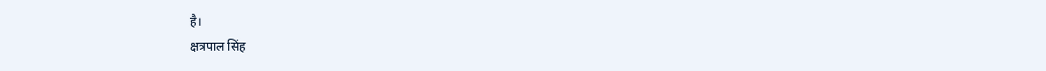है।
क्षत्रपाल सिंह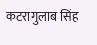कटरागुलाब सिंह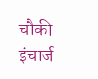चौकी इंचार्ज